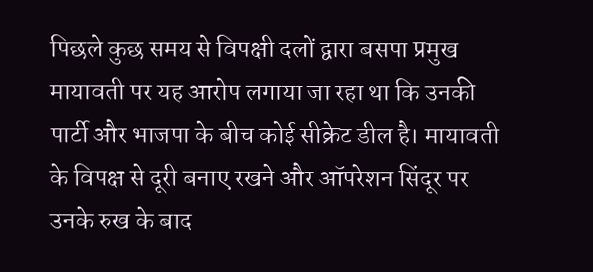पिछले कुछ समय से विपक्षी दलों द्वारा बसपा प्रमुख मायावती पर यह आरोप लगाया जा रहा था कि उनकी पार्टी और भाजपा के बीच कोई सीक्रेट डील है। मायावती के विपक्ष से दूरी बनाए रखने और ऑपरेशन सिंदूर पर उनके रुख के बाद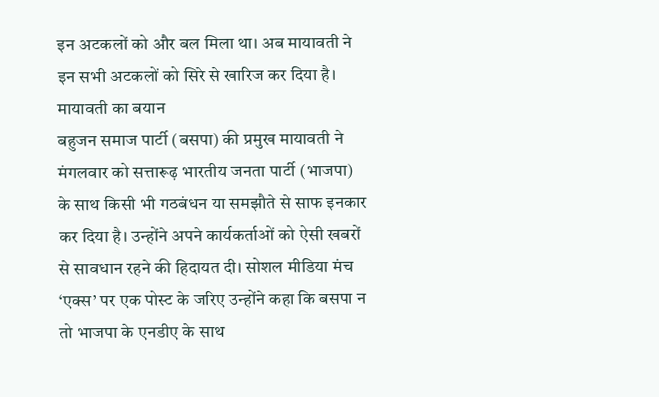इन अटकलों को और बल मिला था। अब मायावती ने इन सभी अटकलों को सिरे से खारिज कर दिया है।
मायावती का बयान
बहुजन समाज पार्टी (बसपा) की प्रमुख मायावती ने मंगलवार को सत्तारूढ़ भारतीय जनता पार्टी (भाजपा) के साथ किसी भी गठबंधन या समझौते से साफ इनकार कर दिया है। उन्होंने अपने कार्यकर्ताओं को ऐसी खबरों से सावधान रहने की हिदायत दी। सोशल मीडिया मंच ‘एक्स’ पर एक पोस्ट के जरिए उन्होंने कहा कि बसपा न तो भाजपा के एनडीए के साथ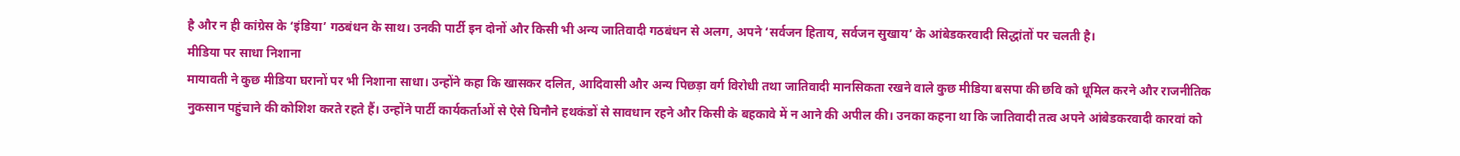है और न ही कांग्रेस के ‘इंडिया’ गठबंधन के साथ। उनकी पार्टी इन दोनों और किसी भी अन्य जातिवादी गठबंधन से अलग, अपने ‘सर्वजन हिताय, सर्वजन सुखाय’ के आंबेडकरवादी सिद्धांतों पर चलती है।
मीडिया पर साधा निशाना
मायावती ने कुछ मीडिया घरानों पर भी निशाना साधा। उन्होंने कहा कि खासकर दलित, आदिवासी और अन्य पिछड़ा वर्ग विरोधी तथा जातिवादी मानसिकता रखने वाले कुछ मीडिया बसपा की छवि को धूमिल करने और राजनीतिक नुकसान पहुंचाने की कोशिश करते रहते हैं। उन्होंने पार्टी कार्यकर्ताओं से ऐसे घिनौने हथकंडों से सावधान रहने और किसी के बहकावे में न आने की अपील की। उनका कहना था कि जातिवादी तत्व अपने आंबेडकरवादी कारवां को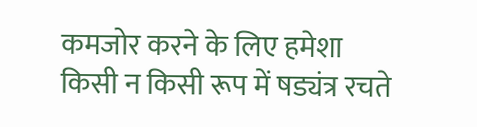कमजोर करने के लिए हमेशा किसी न किसी रूप में षड्यंत्र रचते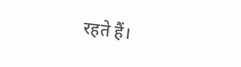रहते हैं।